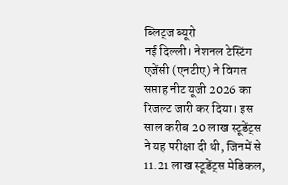ब्लिट्ज ब्यूरो
नई दिल्ली। नेशनल टेस्टिंग एजेंसी (एनटीए) ने विगत सप्ताह नीट यूजी 2026 का रिजल्ट जारी कर दिया। इस साल करीब 20 लाख स्टूडेंट्स ने यह परीक्षा दी थी, जिनमें से 11.21 लाख स्टूडेंट्स मेडिकल,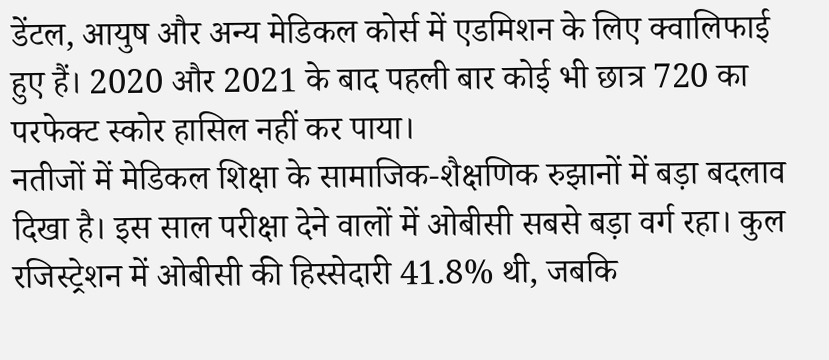डेंटल, आयुष और अन्य मेडिकल कोर्स में एडमिशन के लिए क्वालिफाई हुए हैं। 2020 और 2021 के बाद पहली बार कोई भी छात्र 720 का परफेक्ट स्कोर हासिल नहीं कर पाया।
नतीजों में मेडिकल शिक्षा के सामाजिक-शैक्षणिक रुझानों में बड़ा बदलाव दिखा है। इस साल परीक्षा देने वालों में ओबीसी सबसे बड़ा वर्ग रहा। कुल रजिस्ट्रेशन में ओबीसी की हिस्सेदारी 41.8% थी, जबकि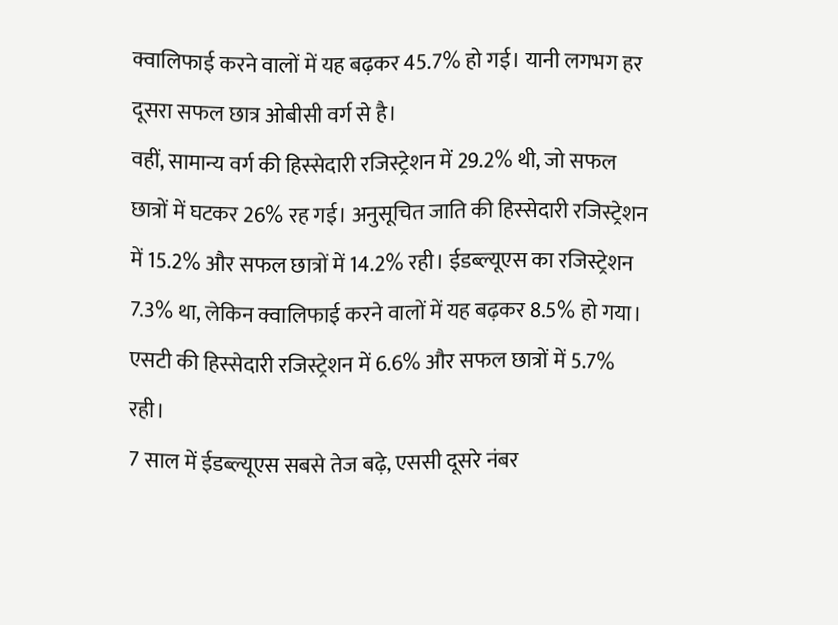क्वालिफाई करने वालों में यह बढ़कर 45.7% हो गई। यानी लगभग हर दूसरा सफल छात्र ओबीसी वर्ग से है।
वहीं, सामान्य वर्ग की हिस्सेदारी रजिस्ट्रेशन में 29.2% थी, जो सफल छात्रों में घटकर 26% रह गई। अनुसूचित जाति की हिस्सेदारी रजिस्ट्रेशन में 15.2% और सफल छात्रों में 14.2% रही। ईडब्ल्यूएस का रजिस्ट्रेशन 7.3% था, लेकिन क्वालिफाई करने वालों में यह बढ़कर 8.5% हो गया। एसटी की हिस्सेदारी रजिस्ट्रेशन में 6.6% और सफल छात्रों में 5.7% रही।
7 साल में ईडब्ल्यूएस सबसे तेज बढ़े, एससी दूसरे नंबर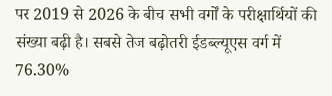पर 2019 से 2026 के बीच सभी वर्गों के परीक्षार्थियों की संख्या बढ़ी है। सबसे तेज बढ़ोतरी ईडब्ल्यूएस वर्ग में 76.30%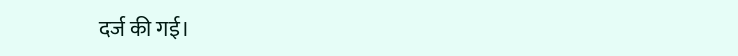दर्ज की गई।